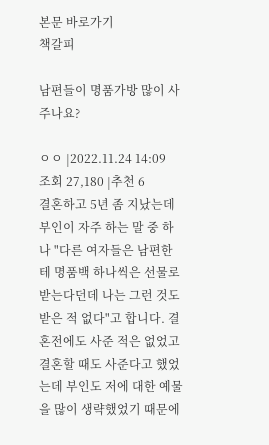본문 바로가기
책갈피

남편들이 명품가방 많이 사주나요?

ㅇㅇ |2022.11.24 14:09
조회 27,180 |추천 6
결혼하고 5년 좀 지났는데 부인이 자주 하는 말 중 하나 "다른 여자들은 남편한테 명품백 하나씩은 선물로 받는다던데 나는 그런 것도 받은 적 없다"고 합니다. 결혼전에도 사준 적은 없었고결혼할 때도 사준다고 했었는데 부인도 저에 대한 예물을 많이 생략했었기 때문에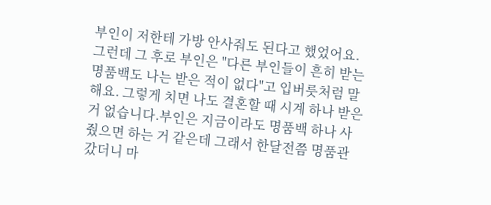부인이 저한테 가방 안사줘도 된다고 했었어요.그런데 그 후로 부인은 "다른 부인들이 흔히 받는 명품백도 나는 받은 적이 없다"고 입버릇처럼 말해요. 그렇게 치면 나도 결혼할 때 시계 하나 받은 거 없습니다.부인은 지금이라도 명품백 하나 사줬으면 하는 거 같은데 그래서 한달전쯤 명품관 갔더니 마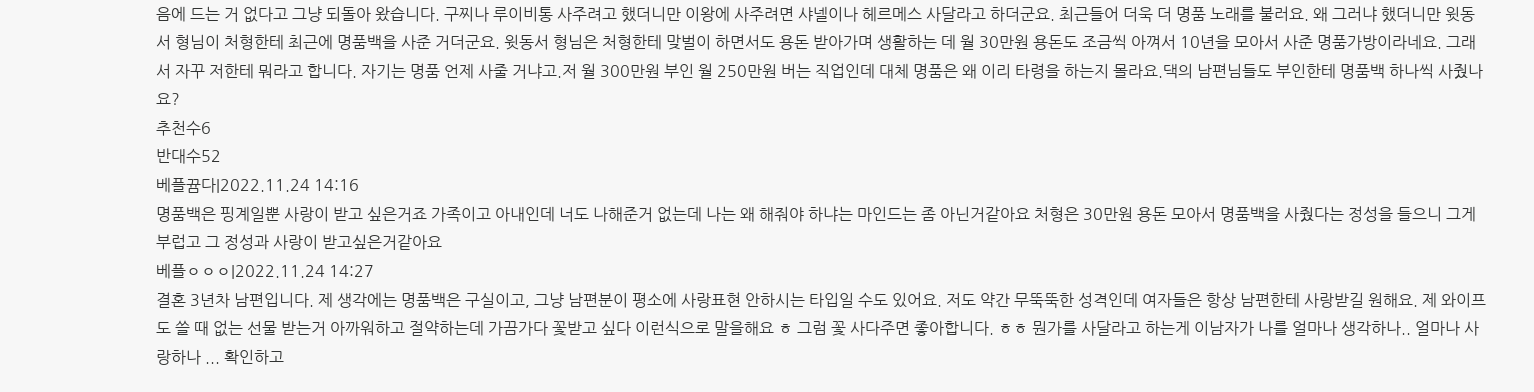음에 드는 거 없다고 그냥 되돌아 왔습니다. 구찌나 루이비통 사주려고 했더니만 이왕에 사주려면 샤넬이나 헤르메스 사달라고 하더군요. 최근들어 더욱 더 명품 노래를 불러요. 왜 그러냐 했더니만 윗동서 형님이 처형한테 최근에 명품백을 사준 거더군요. 윗동서 형님은 처형한테 맞벌이 하면서도 용돈 받아가며 생활하는 데 월 30만원 용돈도 조금씩 아껴서 10년을 모아서 사준 명품가방이라네요. 그래서 자꾸 저한테 뭐라고 합니다. 자기는 명품 언제 사줄 거냐고.저 월 300만원 부인 월 250만원 버는 직업인데 대체 명품은 왜 이리 타령을 하는지 몰라요.댁의 남편님들도 부인한테 명품백 하나씩 사줬나요?
추천수6
반대수52
베플뀸다|2022.11.24 14:16
명품백은 핑계일뿐 사랑이 받고 싶은거죠 가족이고 아내인데 너도 나해준거 없는데 나는 왜 해줘야 하냐는 마인드는 좀 아닌거같아요 처형은 30만원 용돈 모아서 명품백을 사줬다는 정성을 들으니 그게 부럽고 그 정성과 사랑이 받고싶은거같아요
베플ㅇㅇㅇ|2022.11.24 14:27
결혼 3년차 남편입니다. 제 생각에는 명품백은 구실이고, 그냥 남편분이 평소에 사랑표현 안하시는 타입일 수도 있어요. 저도 약간 무뚝뚝한 성격인데 여자들은 항상 남편한테 사랑받길 원해요. 제 와이프도 쓸 때 없는 선물 받는거 아까워하고 절약하는데 가끔가다 꽃받고 싶다 이런식으로 말을해요 ㅎ 그럼 꽃 사다주면 좋아합니다. ㅎㅎ 뭔가를 사달라고 하는게 이남자가 나를 얼마나 생각하나.. 얼마나 사랑하나 ... 확인하고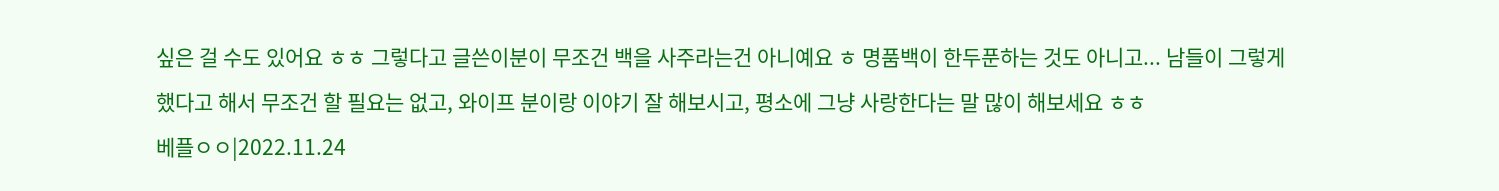싶은 걸 수도 있어요 ㅎㅎ 그렇다고 글쓴이분이 무조건 백을 사주라는건 아니예요 ㅎ 명품백이 한두푼하는 것도 아니고... 남들이 그렇게 했다고 해서 무조건 할 필요는 없고, 와이프 분이랑 이야기 잘 해보시고, 평소에 그냥 사랑한다는 말 많이 해보세요 ㅎㅎ
베플ㅇㅇ|2022.11.24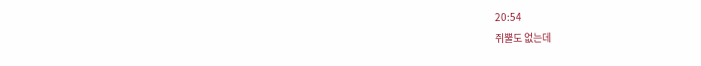20:54
쥐뿔도 없는데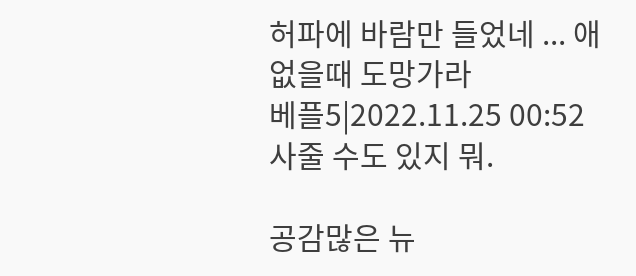허파에 바람만 들었네 ... 애없을때 도망가라
베플5|2022.11.25 00:52
사줄 수도 있지 뭐.

공감많은 뉴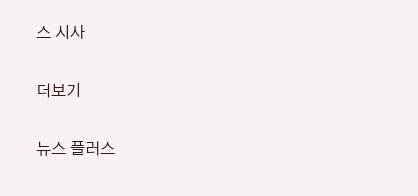스 시사

더보기

뉴스 플러스